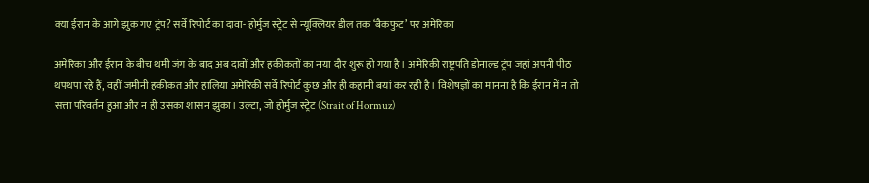क्या ईरान के आगे झुक गए ट्रंप? सर्वे रिपोर्ट का दावा- होर्मुज स्ट्रेट से न्यूक्लियर डील तक ‘बैकफुट’ पर अमेरिका

अमेरिका और ईरान के बीच थमी जंग के बाद अब दावों और हकीकतों का नया दौर शुरू हो गया है। अमेरिकी राष्ट्रपति डोनाल्ड ट्रंप जहां अपनी पीठ थपथपा रहे हैं, वहीं जमीनी हकीकत और हालिया अमेरिकी सर्वे रिपोर्ट कुछ और ही कहानी बयां कर रही है। विशेषज्ञों का मानना है कि ईरान में न तो सत्ता परिवर्तन हुआ और न ही उसका शासन झुका। उल्टा, जो होर्मुज स्ट्रेट (Strait of Hormuz)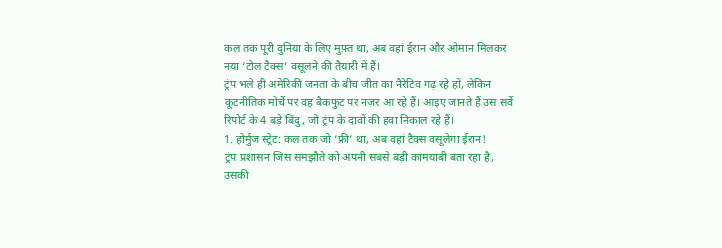कल तक पूरी दुनिया के लिए मुफ़्त था, अब वहां ईरान और ओमान मिलकर नया ‘टोल टैक्स’ वसूलने की तैयारी में हैं।
ट्रंप भले ही अमेरिकी जनता के बीच जीत का नैरेटिव गढ़ रहे हों, लेकिन कूटनीतिक मोर्चे पर वह बैकफुट पर नज़र आ रहे हैं। आइए जानते हैं उस सर्वे रिपोर्ट के 4 बड़े बिंदु, जो ट्रंप के दावों की हवा निकाल रहे हैं।
1. होर्मुज स्ट्रेट: कल तक जो ‘फ्री’ था, अब वहां टैक्स वसूलेगा ईरान!
ट्रंप प्रशासन जिस समझौते को अपनी सबसे बड़ी कामयाबी बता रहा है, उसकी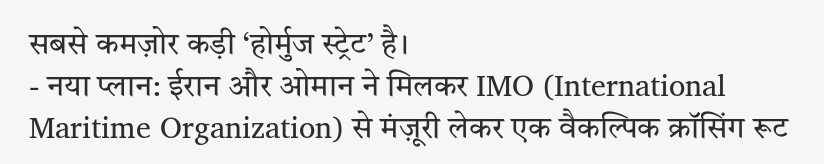सबसे कमज़ोर कड़ी ‘होर्मुज स्ट्रेट’ है।
- नया प्लान: ईरान और ओमान ने मिलकर IMO (International Maritime Organization) से मंज़ूरी लेकर एक वैकल्पिक क्रॉसिंग रूट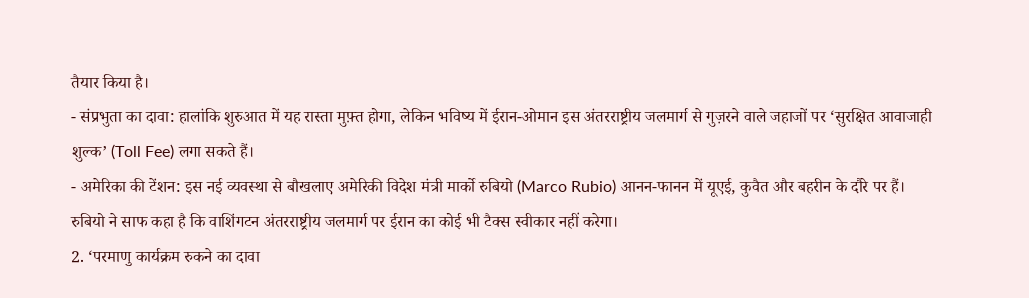तैयार किया है।
- संप्रभुता का दावा: हालांकि शुरुआत में यह रास्ता मुफ़्त होगा, लेकिन भविष्य में ईरान-ओमान इस अंतरराष्ट्रीय जलमार्ग से गुज़रने वाले जहाजों पर ‘सुरक्षित आवाजाही शुल्क’ (Toll Fee) लगा सकते हैं।
- अमेरिका की टेंशन: इस नई व्यवस्था से बौखलाए अमेरिकी विदेश मंत्री मार्को रुबियो (Marco Rubio) आनन-फानन में यूएई, कुवैत और बहरीन के दौरे पर हैं। रुबियो ने साफ कहा है कि वाशिंगटन अंतरराष्ट्रीय जलमार्ग पर ईरान का कोई भी टैक्स स्वीकार नहीं करेगा।
2. ‘परमाणु कार्यक्रम रुकने का दावा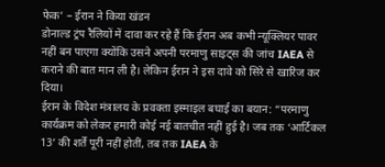फेक’ – ईरान ने किया खंडन
डोनाल्ड ट्रंप रैलियों में दावा कर रहे हैं कि ईरान अब कभी न्यूक्लियर पावर नहीं बन पाएगा क्योंकि उसने अपनी परमाणु साइट्स की जांच IAEA से कराने की बात मान ली है। लेकिन ईरान ने इस दावे को सिरे से खारिज कर दिया।
ईरान के विदेश मंत्रालय के प्रवक्ता इस्माइल बघाई का बयान: “परमाणु कार्यक्रम को लेकर हमारी कोई नई बातचीत नहीं हुई है। जब तक ‘आर्टिकल 13’ की शर्तें पूरी नहीं होतीं, तब तक IAEA के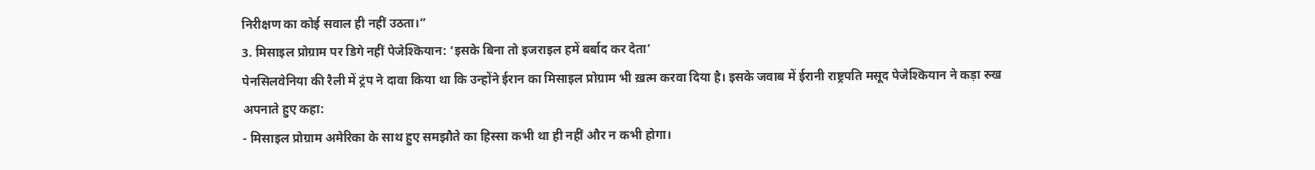निरीक्षण का कोई सवाल ही नहीं उठता।”
3. मिसाइल प्रोग्राम पर डिगे नहीं पेजेश्कियान: ‘इसके बिना तो इजराइल हमें बर्बाद कर देता’
पेनसिलवेनिया की रैली में ट्रंप ने दावा किया था कि उन्होंने ईरान का मिसाइल प्रोग्राम भी ख़त्म करवा दिया है। इसके जवाब में ईरानी राष्ट्रपति मसूद पेजेश्कियान ने कड़ा रुख अपनाते हुए कहा:
- मिसाइल प्रोग्राम अमेरिका के साथ हुए समझौते का हिस्सा कभी था ही नहीं और न कभी होगा।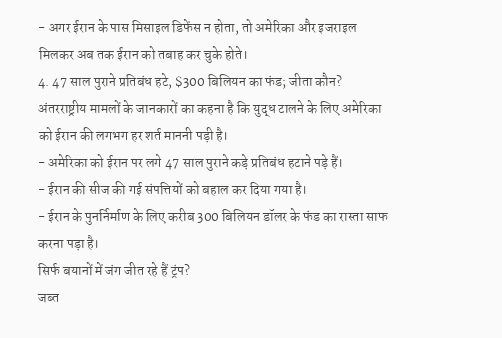- अगर ईरान के पास मिसाइल डिफेंस न होता, तो अमेरिका और इजराइल मिलकर अब तक ईरान को तबाह कर चुके होते।
4. 47 साल पुराने प्रतिबंध हटे, $300 बिलियन का फंड; जीता कौन?
अंतरराष्ट्रीय मामलों के जानकारों का कहना है कि युद्ध टालने के लिए अमेरिका को ईरान की लगभग हर शर्त माननी पड़ी है।
- अमेरिका को ईरान पर लगे 47 साल पुराने कड़े प्रतिबंध हटाने पड़े हैं।
- ईरान की सीज की गई संपत्तियों को बहाल कर दिया गया है।
- ईरान के पुनर्निर्माण के लिए करीब 300 बिलियन डॉलर के फंड का रास्ता साफ करना पड़ा है।
सिर्फ बयानों में जंग जीत रहे हैं ट्रंप?
जब्त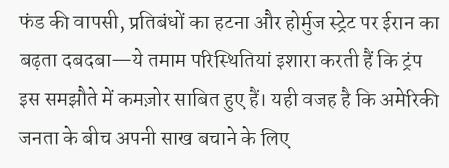फंड की वापसी, प्रतिबंधों का हटना और होर्मुज स्ट्रेट पर ईरान का बढ़ता दबदबा—ये तमाम परिस्थितियां इशारा करती हैं कि ट्रंप इस समझौते में कमज़ोर साबित हुए हैं। यही वजह है कि अमेरिकी जनता के बीच अपनी साख बचाने के लिए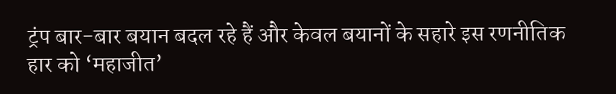ट्रंप बार-बार बयान बदल रहे हैं और केवल बयानों के सहारे इस रणनीतिक हार को ‘महाजीत’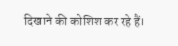दिखाने की कोशिश कर रहे हैं।